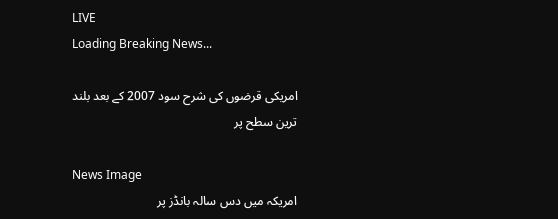LIVE
Loading Breaking News...

امریکی قرضوں کی شرح سود 2007 کے بعد بلند ترین سطح پر

News Image
امریکہ میں دس سالہ بانڈز پر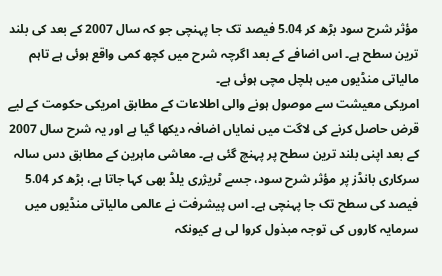مؤثر شرح سود بڑھ کر 5.04 فیصد تک جا پہنچی جو کہ سال 2007 کے بعد کی بلند ترین سطح ہے۔ اس اضافے کے بعد اگرچہ شرح میں کچھ کمی واقع ہوئی ہے تاہم مالیاتی منڈیوں میں ہلچل مچی ہوئی ہے۔
امریکی معیشت سے موصول ہونے والی اطلاعات کے مطابق امریکی حکومت کے لیے قرض حاصل کرنے کی لاگت میں نمایاں اضافہ دیکھا گیا ہے اور یہ شرح سال 2007 کے بعد اپنی بلند ترین سطح پر پہنچ گئی ہے۔ معاشی ماہرین کے مطابق دس سالہ سرکاری بانڈز پر مؤثر شرح سود، جسے ٹریژری یلڈ بھی کہا جاتا ہے، بڑھ کر 5.04 فیصد کی سطح تک جا پہنچی ہے۔ اس پیشرفت نے عالمی مالیاتی منڈیوں میں سرمایہ کاروں کی توجہ مبذول کروا لی ہے کیونکہ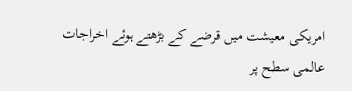امریکی معیشت میں قرضے کے بڑھتے ہوئے اخراجات عالمی سطح پر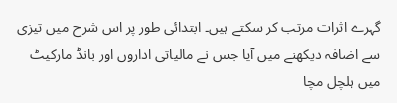گہرے اثرات مرتب کر سکتے ہیں۔ ابتدائی طور پر اس شرح میں تیزی سے اضافہ دیکھنے میں آیا جس نے مالیاتی اداروں اور بانڈ مارکیٹ میں ہلچل مچا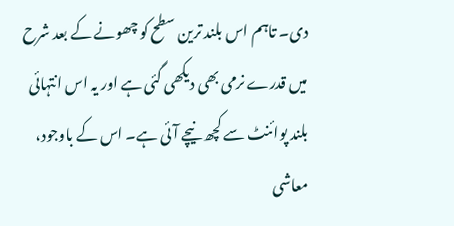دی۔ تاہم اس بلند ترین سطح کو چھونے کے بعد شرح میں قدرے نرمی بھی دیکھی گئی ہے اور یہ اس انتہائی بلند پوائنٹ سے کچھ نیچے آئی ہے۔ اس کے باوجود، معاشی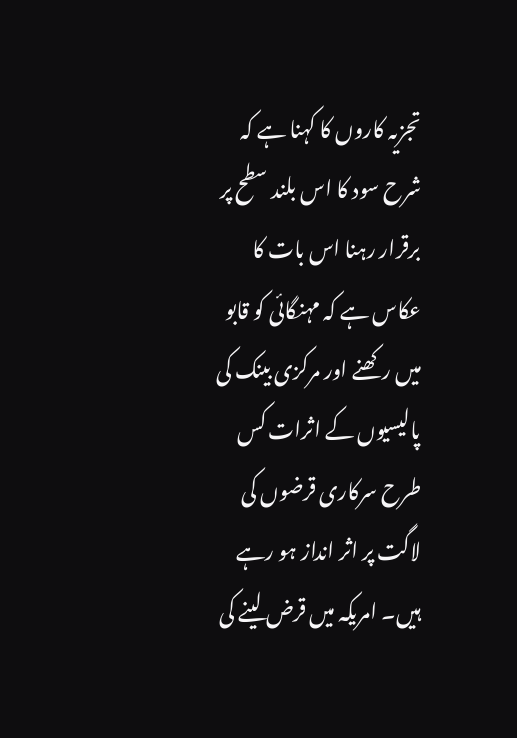تجزیہ کاروں کا کہنا ہے کہ شرح سود کا اس بلند سطح پر برقرار رہنا اس بات کا عکاس ہے کہ مہنگائی کو قابو میں رکھنے اور مرکزی بینک کی پالیسیوں کے اثرات کس طرح سرکاری قرضوں کی لاگت پر اثر انداز ہو رہے ہیں۔ امریکہ میں قرض لینے کی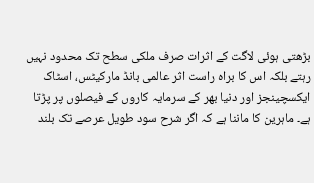بڑھتی ہوئی لاگت کے اثرات صرف ملکی سطح تک محدود نہیں رہتے بلکہ اس کا براہ راست اثر عالمی بانڈ مارکیٹس، اسٹاک ایکسچینجز اور دنیا بھر کے سرمایہ کاروں کے فیصلوں پر پڑتا ہے۔ ماہرین کا ماننا ہے کہ اگر شرح سود طویل عرصے تک بلند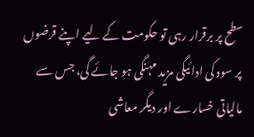سطح پر برقرار رہی تو حکومت کے لیے اپنے قرضوں پر سود کی ادائیگی مزید مہنگی ہو جائے گی، جس سے مالیاتی خسارے اور دیگر معاشی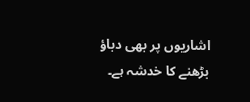اشاریوں پر بھی دباؤ بڑھنے کا خدشہ ہے۔